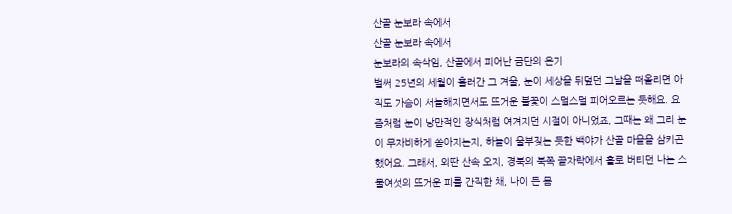산골 눈보라 속에서
산골 눈보라 속에서
눈보라의 속삭임, 산골에서 피어난 금단의 온기
벌써 25년의 세월이 흘러간 그 겨울, 눈이 세상을 뒤덮던 그날을 떠올리면 아직도 가슴이 서늘해지면서도 뜨거운 불꽃이 스멀스멀 피어오르는 듯해요. 요즘처럼 눈이 낭만적인 장식처럼 여겨지던 시절이 아니었죠, 그때는 왜 그리 눈이 무자비하게 쏟아지는지, 하늘이 울부짖는 듯한 백야가 산골 마을을 삼키곤 했어요. 그래서, 외딴 산속 오지, 경북의 북쪽 끝자락에서 홀로 버티던 나는 스물여섯의 뜨거운 피를 간직한 채, 나이 든 몸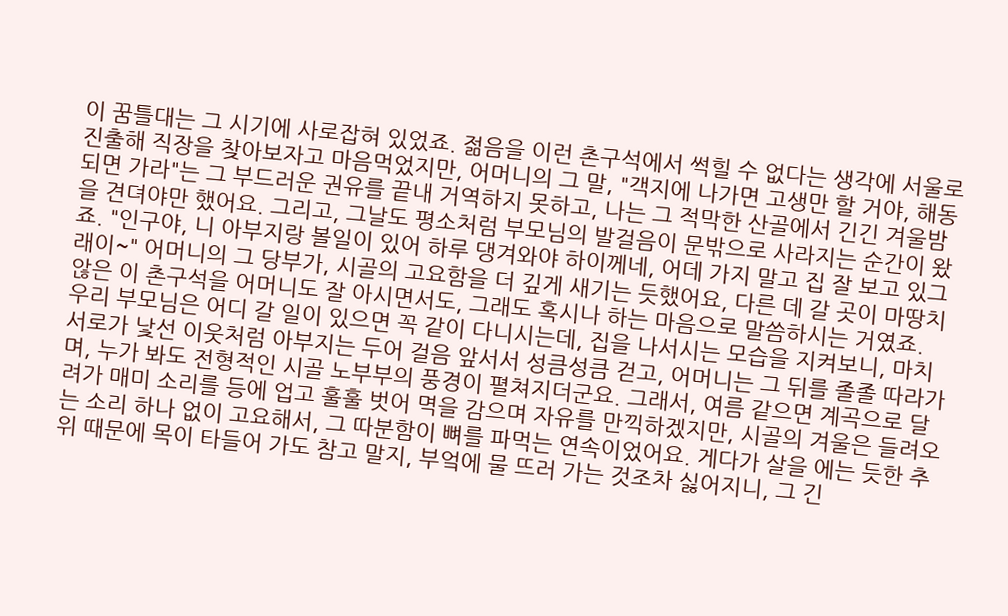이 꿈틀대는 그 시기에 사로잡혀 있었죠. 젊음을 이런 촌구석에서 썩힐 수 없다는 생각에 서울로 진출해 직장을 찾아보자고 마음먹었지만, 어머니의 그 말, "객지에 나가면 고생만 할 거야, 해동되면 가라"는 그 부드러운 권유를 끝내 거역하지 못하고, 나는 그 적막한 산골에서 긴긴 겨울밤을 견뎌야만 했어요. 그리고, 그날도 평소처럼 부모님의 발걸음이 문밖으로 사라지는 순간이 왔죠. "인구야, 니 아부지랑 볼일이 있어 하루 댕겨와야 하이께네, 어데 가지 말고 집 잘 보고 있그래이~" 어머니의 그 당부가, 시골의 고요함을 더 깊게 새기는 듯했어요, 다른 데 갈 곳이 마땅치 않은 이 촌구석을 어머니도 잘 아시면서도, 그래도 혹시나 하는 마음으로 말씀하시는 거였죠. 우리 부모님은 어디 갈 일이 있으면 꼭 같이 다니시는데, 집을 나서시는 모습을 지켜보니, 마치 서로가 낯선 이웃처럼 아부지는 두어 걸음 앞서서 성큼성큼 걷고, 어머니는 그 뒤를 졸졸 따라가며, 누가 봐도 전형적인 시골 노부부의 풍경이 펼쳐지더군요. 그래서, 여름 같으면 계곡으로 달려가 매미 소리를 등에 업고 훌훌 벗어 멱을 감으며 자유를 만끽하겠지만, 시골의 겨울은 들려오는 소리 하나 없이 고요해서, 그 따분함이 뼈를 파먹는 연속이었어요. 게다가 살을 에는 듯한 추위 때문에 목이 타들어 가도 참고 말지, 부엌에 물 뜨러 가는 것조차 싫어지니, 그 긴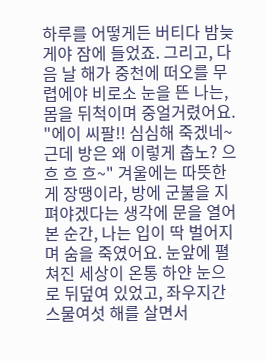하루를 어떻게든 버티다 밤늦게야 잠에 들었죠. 그리고, 다음 날 해가 중천에 떠오를 무렵에야 비로소 눈을 뜬 나는, 몸을 뒤척이며 중얼거렸어요. "에이 씨팔!! 심심해 죽겠네~ 근데 방은 왜 이렇게 춥노? 으 흐 흐 흐~" 겨울에는 따뜻한 게 장땡이라, 방에 군불을 지펴야겠다는 생각에 문을 열어본 순간, 나는 입이 딱 벌어지며 숨을 죽였어요. 눈앞에 펼쳐진 세상이 온통 하얀 눈으로 뒤덮여 있었고, 좌우지간 스물여섯 해를 살면서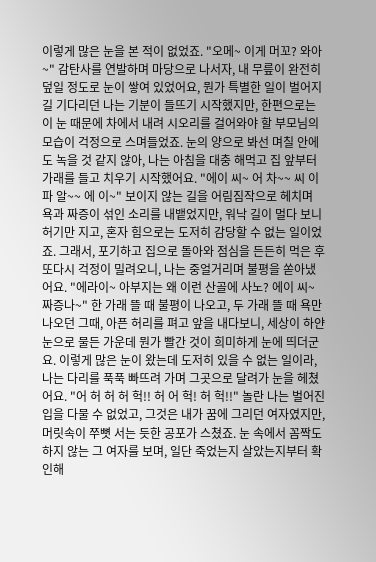이렇게 많은 눈을 본 적이 없었죠. "오메~ 이게 머꼬? 와아~" 감탄사를 연발하며 마당으로 나서자, 내 무릎이 완전히 덮일 정도로 눈이 쌓여 있었어요, 뭔가 특별한 일이 벌어지길 기다리던 나는 기분이 들뜨기 시작했지만, 한편으로는 이 눈 때문에 차에서 내려 시오리를 걸어와야 할 부모님의 모습이 걱정으로 스며들었죠. 눈의 양으로 봐선 며칠 안에도 녹을 것 같지 않아, 나는 아침을 대충 해먹고 집 앞부터 가래를 들고 치우기 시작했어요. "에이 씨~ 어 차~~ 씨 이 파 알~~ 에 이~" 보이지 않는 길을 어림짐작으로 헤치며 욕과 짜증이 섞인 소리를 내뱉었지만, 워낙 길이 멀다 보니 허기만 지고, 혼자 힘으로는 도저히 감당할 수 없는 일이었죠. 그래서, 포기하고 집으로 돌아와 점심을 든든히 먹은 후 또다시 걱정이 밀려오니, 나는 중얼거리며 불평을 쏟아냈어요. "에라이~ 아부지는 왜 이런 산골에 사노? 에이 씨~ 짜증나~" 한 가래 뜰 때 불평이 나오고, 두 가래 뜰 때 욕만 나오던 그때, 아픈 허리를 펴고 앞을 내다보니, 세상이 하얀 눈으로 물든 가운데 뭔가 빨간 것이 희미하게 눈에 띄더군요. 이렇게 많은 눈이 왔는데 도저히 있을 수 없는 일이라, 나는 다리를 푹푹 빠뜨려 가며 그곳으로 달려가 눈을 헤쳤어요. "어 허 허 허 헉!! 허 어 헉! 허 헉!!" 놀란 나는 벌어진 입을 다물 수 없었고, 그것은 내가 꿈에 그리던 여자였지만, 머릿속이 쭈뼛 서는 듯한 공포가 스쳤죠. 눈 속에서 꼼짝도 하지 않는 그 여자를 보며, 일단 죽었는지 살았는지부터 확인해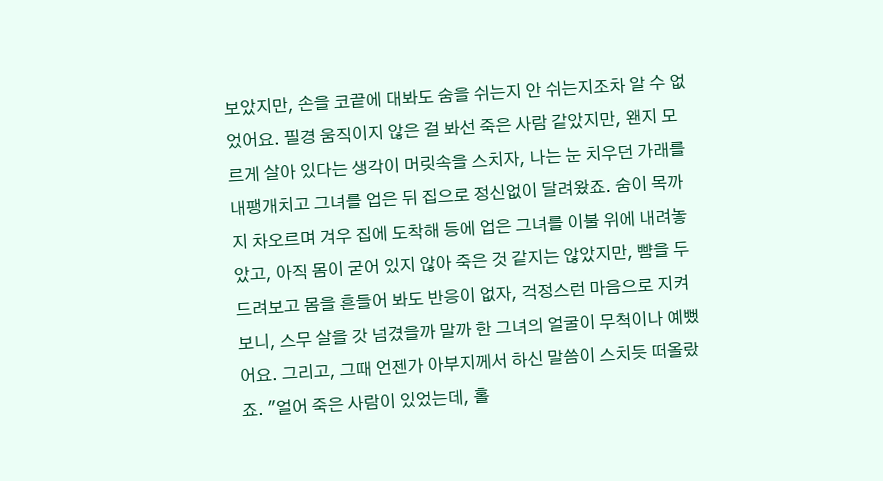보았지만, 손을 코끝에 대봐도 숨을 쉬는지 안 쉬는지조차 알 수 없었어요. 필경 움직이지 않은 걸 봐선 죽은 사람 같았지만, 왠지 모르게 살아 있다는 생각이 머릿속을 스치자, 나는 눈 치우던 가래를 내팽개치고 그녀를 업은 뒤 집으로 정신없이 달려왔죠. 숨이 목까지 차오르며 겨우 집에 도착해 등에 업은 그녀를 이불 위에 내려놓았고, 아직 몸이 굳어 있지 않아 죽은 것 같지는 않았지만, 뺨을 두드려보고 몸을 흔들어 봐도 반응이 없자, 걱정스런 마음으로 지켜보니, 스무 살을 갓 넘겼을까 말까 한 그녀의 얼굴이 무척이나 예뻤어요. 그리고, 그때 언젠가 아부지께서 하신 말씀이 스치듯 떠올랐죠. "얼어 죽은 사람이 있었는데, 홀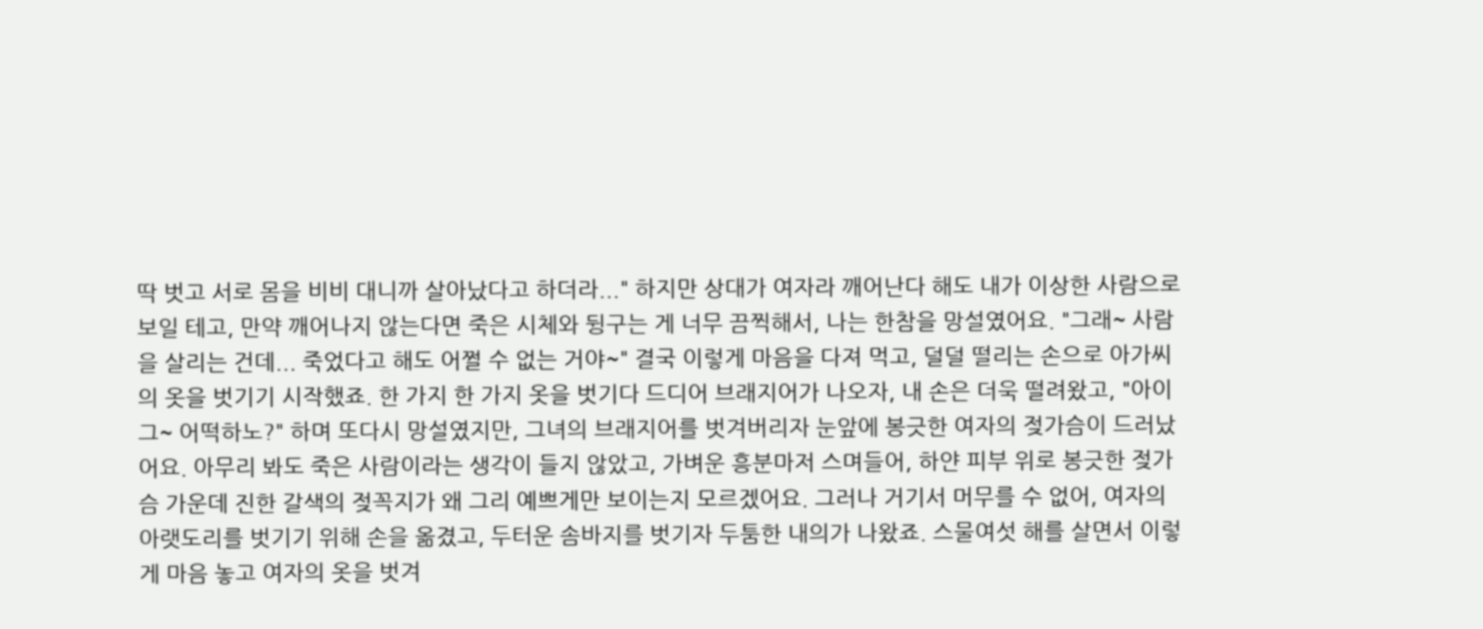딱 벗고 서로 몸을 비비 대니까 살아났다고 하더라..." 하지만 상대가 여자라 깨어난다 해도 내가 이상한 사람으로 보일 테고, 만약 깨어나지 않는다면 죽은 시체와 뒹구는 게 너무 끔찍해서, 나는 한참을 망설였어요. "그래~ 사람을 살리는 건데... 죽었다고 해도 어쩔 수 없는 거야~" 결국 이렇게 마음을 다져 먹고, 덜덜 떨리는 손으로 아가씨의 옷을 벗기기 시작했죠. 한 가지 한 가지 옷을 벗기다 드디어 브래지어가 나오자, 내 손은 더욱 떨려왔고, "아이그~ 어떡하노?" 하며 또다시 망설였지만, 그녀의 브래지어를 벗겨버리자 눈앞에 봉긋한 여자의 젖가슴이 드러났어요. 아무리 봐도 죽은 사람이라는 생각이 들지 않았고, 가벼운 흥분마저 스며들어, 하얀 피부 위로 봉긋한 젖가슴 가운데 진한 갈색의 젖꼭지가 왜 그리 예쁘게만 보이는지 모르겠어요. 그러나 거기서 머무를 수 없어, 여자의 아랫도리를 벗기기 위해 손을 옮겼고, 두터운 솜바지를 벗기자 두툼한 내의가 나왔죠. 스물여섯 해를 살면서 이렇게 마음 놓고 여자의 옷을 벗겨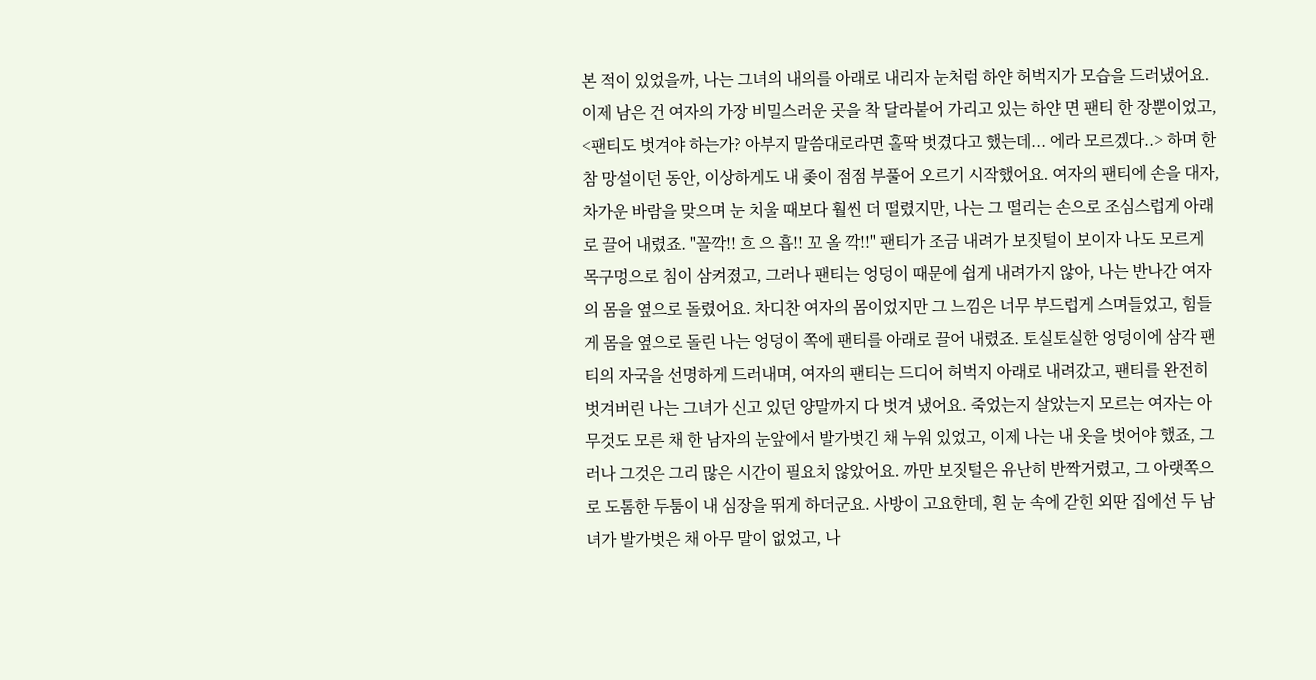본 적이 있었을까, 나는 그녀의 내의를 아래로 내리자 눈처럼 하얀 허벅지가 모습을 드러냈어요. 이제 남은 건 여자의 가장 비밀스러운 곳을 착 달라붙어 가리고 있는 하얀 면 팬티 한 장뿐이었고, <팬티도 벗겨야 하는가? 아부지 말씀대로라면 홀딱 벗겼다고 했는데... 에라 모르겠다..> 하며 한참 망설이던 동안, 이상하게도 내 좆이 점점 부풀어 오르기 시작했어요. 여자의 팬티에 손을 대자, 차가운 바람을 맞으며 눈 치울 때보다 훨씬 더 떨렸지만, 나는 그 떨리는 손으로 조심스럽게 아래로 끌어 내렸죠. "꼴깍!! 흐 으 흡!! 꼬 올 깍!!" 팬티가 조금 내려가 보짓털이 보이자 나도 모르게 목구멍으로 침이 삼켜졌고, 그러나 팬티는 엉덩이 때문에 쉽게 내려가지 않아, 나는 반나간 여자의 몸을 옆으로 돌렸어요. 차디찬 여자의 몸이었지만 그 느낌은 너무 부드럽게 스며들었고, 힘들게 몸을 옆으로 돌린 나는 엉덩이 쪽에 팬티를 아래로 끌어 내렸죠. 토실토실한 엉덩이에 삼각 팬티의 자국을 선명하게 드러내며, 여자의 팬티는 드디어 허벅지 아래로 내려갔고, 팬티를 완전히 벗겨버린 나는 그녀가 신고 있던 양말까지 다 벗겨 냈어요. 죽었는지 살았는지 모르는 여자는 아무것도 모른 채 한 남자의 눈앞에서 발가벗긴 채 누워 있었고, 이제 나는 내 옷을 벗어야 했죠, 그러나 그것은 그리 많은 시간이 필요치 않았어요. 까만 보짓털은 유난히 반짝거렸고, 그 아랫쪽으로 도톰한 두툼이 내 심장을 뛰게 하더군요. 사방이 고요한데, 흰 눈 속에 갇힌 외딴 집에선 두 남녀가 발가벗은 채 아무 말이 없었고, 나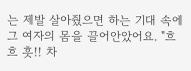는 제발 살아줬으면 하는 기대 속에 그 여자의 몸을 끌어안았어요. "흐 흐 흣!! 차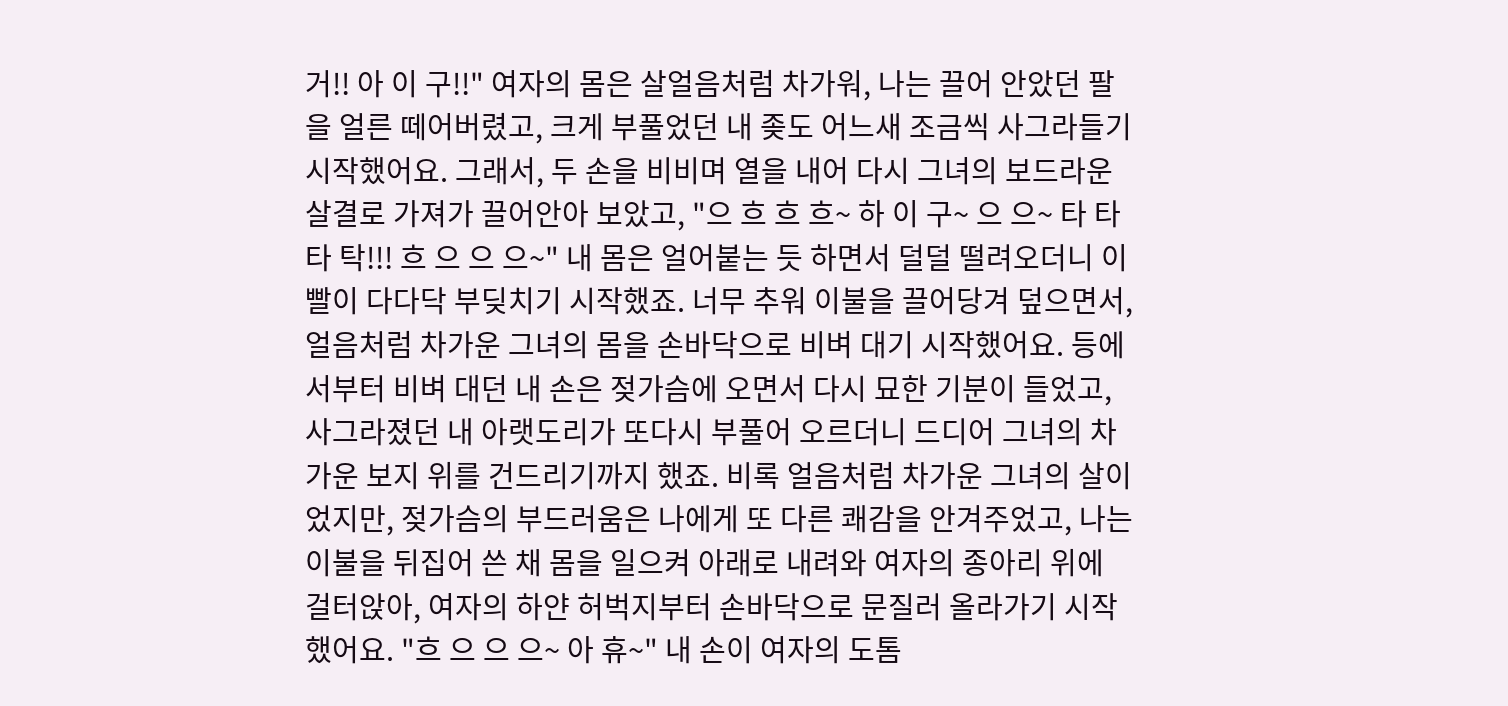거!! 아 이 구!!" 여자의 몸은 살얼음처럼 차가워, 나는 끌어 안았던 팔을 얼른 떼어버렸고, 크게 부풀었던 내 좆도 어느새 조금씩 사그라들기 시작했어요. 그래서, 두 손을 비비며 열을 내어 다시 그녀의 보드라운 살결로 가져가 끌어안아 보았고, "으 흐 흐 흐~ 하 이 구~ 으 으~ 타 타 타 탁!!! 흐 으 으 으~" 내 몸은 얼어붙는 듯 하면서 덜덜 떨려오더니 이빨이 다다닥 부딪치기 시작했죠. 너무 추워 이불을 끌어당겨 덮으면서, 얼음처럼 차가운 그녀의 몸을 손바닥으로 비벼 대기 시작했어요. 등에서부터 비벼 대던 내 손은 젖가슴에 오면서 다시 묘한 기분이 들었고, 사그라졌던 내 아랫도리가 또다시 부풀어 오르더니 드디어 그녀의 차가운 보지 위를 건드리기까지 했죠. 비록 얼음처럼 차가운 그녀의 살이었지만, 젖가슴의 부드러움은 나에게 또 다른 쾌감을 안겨주었고, 나는 이불을 뒤집어 쓴 채 몸을 일으켜 아래로 내려와 여자의 종아리 위에 걸터앉아, 여자의 하얀 허벅지부터 손바닥으로 문질러 올라가기 시작했어요. "흐 으 으 으~ 아 휴~" 내 손이 여자의 도톰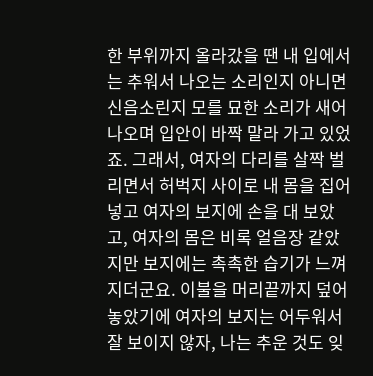한 부위까지 올라갔을 땐 내 입에서는 추워서 나오는 소리인지 아니면 신음소린지 모를 묘한 소리가 새어 나오며 입안이 바짝 말라 가고 있었죠. 그래서, 여자의 다리를 살짝 벌리면서 허벅지 사이로 내 몸을 집어넣고 여자의 보지에 손을 대 보았고, 여자의 몸은 비록 얼음장 같았지만 보지에는 촉촉한 습기가 느껴지더군요. 이불을 머리끝까지 덮어 놓았기에 여자의 보지는 어두워서 잘 보이지 않자, 나는 추운 것도 잊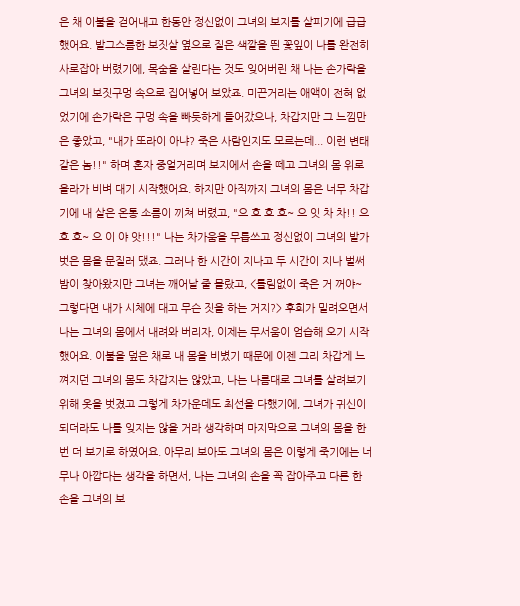은 채 이불을 걷어내고 한동안 정신없이 그녀의 보지를 살피기에 급급했어요. 발그스름한 보짓살 옆으로 짙은 색깔을 띈 꽃잎이 나를 완전히 사로잡아 버렸기에, 목숨을 살린다는 것도 잊어버린 채 나는 손가락을 그녀의 보짓구멍 속으로 집어넣어 보았죠. 미끈거리는 애액이 전혀 없었기에 손가락은 구멍 속을 빠듯하게 들어갔으나, 차갑지만 그 느낌만은 좋았고, "내가 또라이 아냐? 죽은 사람인지도 모르는데... 이런 변태 같은 놈!!" 하며 혼자 중얼거리며 보지에서 손을 떼고 그녀의 몸 위로 올라가 비벼 대기 시작했어요. 하지만 아직까지 그녀의 몸은 너무 차갑기에 내 살은 온통 소름이 끼쳐 버렸고, "으 흐 흐 흐~ 으 잇 차 차!! 으 흐 흐~ 으 이 야 앗!!!" 나는 차가움을 무릅쓰고 정신없이 그녀의 발가벗은 몸을 문질러 댔죠. 그러나 한 시간이 지나고 두 시간이 지나 벌써 밤이 찾아왔지만 그녀는 깨어날 줄 몰랐고, <틀림없이 죽은 거 꺼야~ 그렇다면 내가 시체에 대고 무슨 짓을 하는 거지?> 후회가 밀려오면서 나는 그녀의 몸에서 내려와 버리자, 이제는 무서움이 엄습해 오기 시작했어요. 이불을 덮은 채로 내 몸을 비볐기 때문에 이젠 그리 차갑게 느껴지던 그녀의 몸도 차갑지는 않았고, 나는 나름대로 그녀를 살려보기 위해 옷을 벗겼고 그렇게 차가운데도 최선을 다했기에, 그녀가 귀신이 되더라도 나를 잊지는 않을 거라 생각하며 마지막으로 그녀의 몸을 한 번 더 보기로 하였어요. 아무리 보아도 그녀의 몸은 이렇게 죽기에는 너무나 아깝다는 생각을 하면서, 나는 그녀의 손을 꼭 잡아주고 다른 한 손을 그녀의 보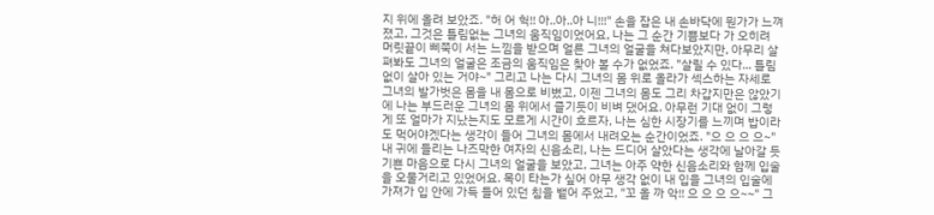지 위에 올려 보았죠. "허 어 헉!! 아..아..아 니!!!" 손을 잡은 내 손바닥에 뭔가가 느껴졌고, 그것은 틀림없는 그녀의 움직임이었어요, 나는 그 순간 기쁨보다 가 오히려 머릿끝이 삐쭉이 서는 느낌을 받으며 얼른 그녀의 얼굴을 쳐다보았지만, 아무리 살펴봐도 그녀의 얼굴은 조금의 움직임은 찾아 볼 수가 없었죠. "살릴 수 있다... 틀림없이 살아 있는 거야~" 그리고 나는 다시 그녀의 몸 위로 올라가 섹스하는 자세로 그녀의 발가벗은 몸을 내 몸으로 비볐고, 이젠 그녀의 몸도 그리 차갑지만은 않았기에 나는 부드러운 그녀의 몸 위에서 즐기듯이 비벼 댔어요. 아무런 기대 없이 그렇게 또 얼마가 지났는지도 모르게 시간이 흐르자, 나는 심한 시장기를 느끼며 밥이라도 먹어야겠다는 생각이 들어 그녀의 몸에서 내려오는 순간이었죠. "으 으 으 으~" 내 귀에 들리는 나즈막한 여자의 신음소리, 나는 드디어 살았다는 생각에 날아갈 듯 기쁜 마음으로 다시 그녀의 얼굴을 보았고, 그녀는 아주 약한 신음소리와 함께 입술을 오물거리고 있었어요. 목이 타는가 싶어 아무 생각 없이 내 입을 그녀의 입술에 가져가 입 안에 가득 들어 있던 침을 뱉어 주었고, "꼬 올 까 악!! 으 으 으 으~~" 그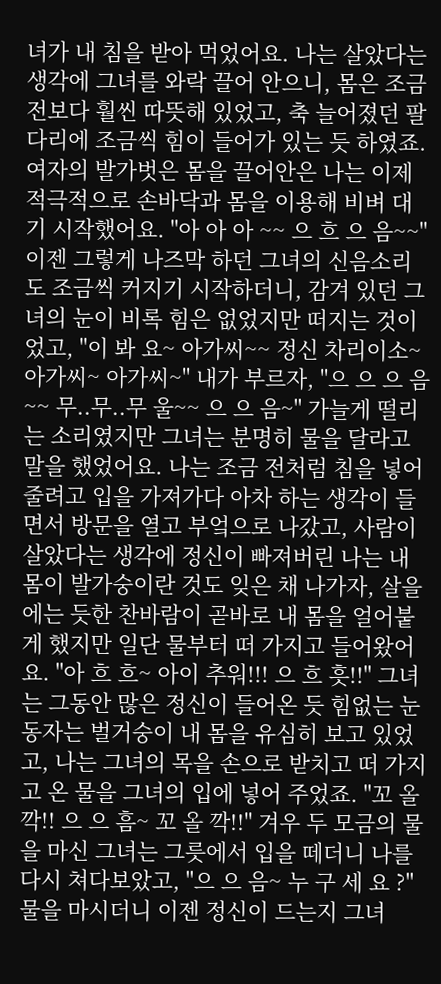녀가 내 침을 받아 먹었어요. 나는 살았다는 생각에 그녀를 와락 끌어 안으니, 몸은 조금 전보다 훨씬 따뜻해 있었고, 축 늘어졌던 팔다리에 조금씩 힘이 들어가 있는 듯 하였죠. 여자의 발가벗은 몸을 끌어안은 나는 이제 적극적으로 손바닥과 몸을 이용해 비벼 대기 시작했어요. "아 아 아 ~~ 으 흐 으 음~~" 이젠 그렇게 나즈막 하던 그녀의 신음소리도 조금씩 커지기 시작하더니, 감겨 있던 그녀의 눈이 비록 힘은 없었지만 떠지는 것이었고, "이 봐 요~ 아가씨~~ 정신 차리이소~ 아가씨~ 아가씨~" 내가 부르자, "으 으 으 음~~ 무..무..무 울~~ 으 으 음~" 가늘게 떨리는 소리였지만 그녀는 분명히 물을 달라고 말을 했었어요. 나는 조금 전처럼 침을 넣어줄려고 입을 가져가다 아차 하는 생각이 들면서 방문을 열고 부엌으로 나갔고, 사람이 살았다는 생각에 정신이 빠져버린 나는 내 몸이 발가숭이란 것도 잊은 채 나가자, 살을 에는 듯한 찬바람이 곧바로 내 몸을 얼어붙게 했지만 일단 물부터 떠 가지고 들어왔어요. "아 흐 흐~ 아이 추워!!! 으 흐 흣!!" 그녀는 그동안 많은 정신이 들어온 듯 힘없는 눈동자는 벌거숭이 내 몸을 유심히 보고 있었고, 나는 그녀의 목을 손으로 받치고 떠 가지고 온 물을 그녀의 입에 넣어 주었죠. "꼬 올 깍!! 으 으 흠~ 꼬 올 깍!!" 겨우 두 모금의 물을 마신 그녀는 그릇에서 입을 떼더니 나를 다시 쳐다보았고, "으 으 음~ 누 구 세 요 ?" 물을 마시더니 이젠 정신이 드는지 그녀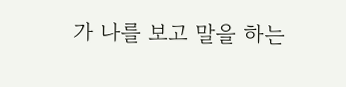가 나를 보고 말을 하는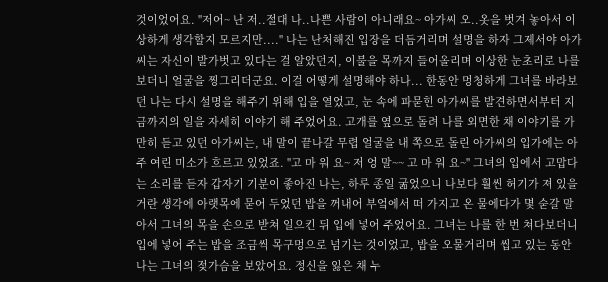것이었어요. "저어~ 난 저..절대 나..나쁜 사람이 아니래요~ 아가씨 오..옷을 벗겨 놓아서 이상하게 생각할지 모르지만...." 나는 난처해진 입장을 더듬거리며 설명을 하자 그제서야 아가씨는 자신이 발가벗고 있다는 걸 알았던지, 이불을 목까지 들어올리며 이상한 눈초리로 나를 보더니 얼굴을 찡그리더군요. 이걸 어떻게 설명해야 하나... 한동안 멍청하게 그녀를 바라보던 나는 다시 설명을 해주기 위해 입을 열었고, 눈 속에 파묻힌 아가씨를 발견하면서부터 지금까지의 일을 자세히 이야기 해 주었어요. 고개를 옆으로 돌려 나를 외면한 채 이야기를 가만히 듣고 있던 아가씨는, 내 말이 끝나갈 무렵 얼굴을 내 쪽으로 돌린 아가씨의 입가에는 아주 여린 미소가 흐르고 있었죠. "고 마 워 요~ 저 엉 말~~ 고 마 워 요~" 그녀의 입에서 고맙다는 소리를 듣자 갑자기 기분이 좋아진 나는, 하루 종일 굶었으니 나보다 훨씬 허기가 져 있을 거란 생각에 아랫목에 묻어 두었던 밥을 꺼내어 부엌에서 떠 가지고 온 물에다가 몇 숟갈 말아서 그녀의 목을 손으로 받쳐 일으킨 뒤 입에 넣어 주었어요. 그녀는 나를 한 번 쳐다보더니 입에 넣어 주는 밥을 조금씩 목구멍으로 넘기는 것이었고, 밥을 오물거리며 씹고 있는 동안 나는 그녀의 젖가슴을 보았어요. 정신을 잃은 채 누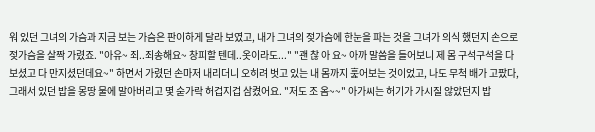워 있던 그녀의 가슴과 지금 보는 가슴은 판이하게 달라 보였고, 내가 그녀의 젖가슴에 한눈을 파는 것을 그녀가 의식 했던지 손으로 젖가슴을 살짝 가렸죠. "아유~ 죄..죄송해요~ 창피할 텐데..옷이라도..." "괜 찮 아 요~ 아까 말씀을 들어보니 제 몸 구석구석을 다 보셨고 다 만지셨던데요~" 하면서 가렸던 손마저 내리더니 오히려 벗고 있는 내 몸까지 훑어보는 것이었고, 나도 무척 배가 고팠다, 그래서 있던 밥을 몽땅 물에 말아버리고 몇 숟가락 허겁지겁 삼켰어요. "저도 조 옴~~" 아가씨는 허기가 가시질 않았던지 밥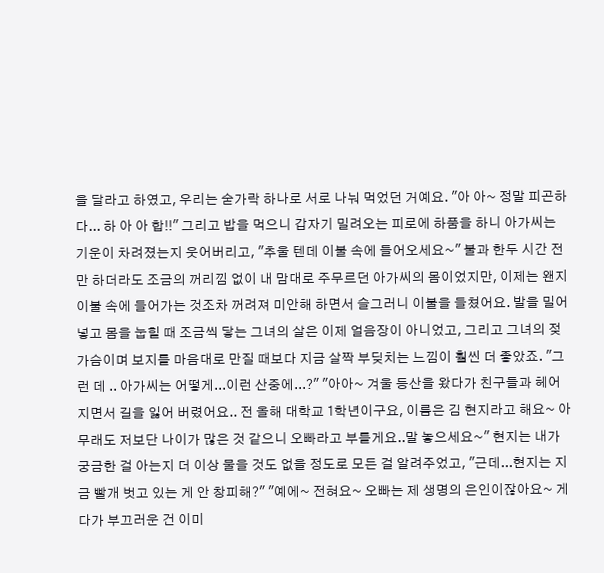을 달라고 하였고, 우리는 숟가락 하나로 서로 나눠 먹었던 거예요. "아 아~ 정말 피곤하다... 하 아 아 합!!" 그리고 밥을 먹으니 갑자기 밀려오는 피로에 하품을 하니 아가씨는 기운이 차려졌는지 웃어버리고, "추울 텐데 이불 속에 들어오세요~" 불과 한두 시간 전만 하더라도 조금의 꺼리낌 없이 내 맘대로 주무르던 아가씨의 몸이었지만, 이제는 왠지 이불 속에 들어가는 것조차 꺼려져 미안해 하면서 슬그러니 이불을 들쳤어요. 발을 밀어넣고 몸을 눕힐 때 조금씩 닿는 그녀의 살은 이제 얼음장이 아니었고, 그리고 그녀의 젖가슴이며 보지를 마음대로 만질 때보다 지금 살짝 부딪치는 느낌이 훨씬 더 좋았죠. "그 런 데 .. 아가씨는 어떻게...이런 산중에...?" "아아~ 겨울 등산을 왔다가 친구들과 헤어지면서 길을 잃어 버렸어요.. 전 올해 대학교 1학년이구요, 이름은 김 현지라고 해요~ 아무래도 저보단 나이가 많은 것 같으니 오빠라고 부를게요..말 놓으세요~" 현지는 내가 궁금한 걸 아는지 더 이상 물을 것도 없을 정도로 모든 걸 알려주었고, "근데...현지는 지금 빨개 벗고 있는 게 안 창피해?" "예에~ 전혀요~ 오빠는 제 생명의 은인이잖아요~ 게다가 부끄러운 건 이미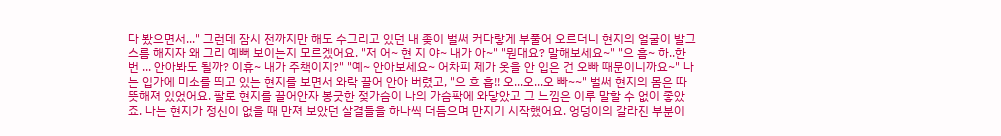다 봤으면서..." 그런데 잠시 전까지만 해도 수그리고 있던 내 좆이 벌써 커다랗게 부풀어 오르더니 현지의 얼굴이 발그스름 해지자 왜 그리 예뻐 보이는지 모르겠어요. "저 어~ 현 지 야~ 내가 아~" "뭔대요? 말해보세요~" "으 흠~ 하..한 번 ... 안아봐도 될까? 이휴~ 내가 주책이지?" "예~ 안아보세요~ 어차피 제가 옷을 안 입은 건 오빠 때문이니까요~" 나는 입가에 미소를 띄고 있는 현지를 보면서 와락 끌어 안아 버렸고, "으 흐 흡!! 오...오...오 빠~~" 벌써 현지의 몸은 따뜻해져 있었어요. 팔로 현지를 끌어안자 봉긋한 젖가슴이 나의 가슴팍에 와닿았고 그 느낌은 이루 말할 수 없이 좋았죠. 나는 현지가 정신이 없을 때 만져 보았던 살결들을 하나씩 더듬으며 만지기 시작했어요. 엉덩이의 갈라진 부분이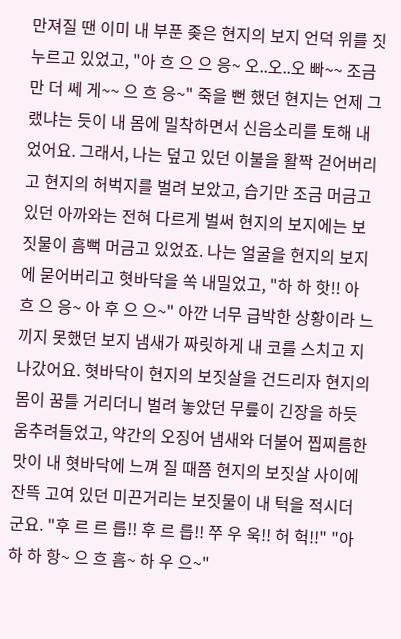만져질 땐 이미 내 부푼 좆은 현지의 보지 언덕 위를 짓누르고 있었고, "아 흐 으 으 응~ 오..오..오 빠~~ 조금만 더 쎄 게~~ 으 흐 응~" 죽을 뻔 했던 현지는 언제 그랬냐는 듯이 내 몸에 밀착하면서 신음소리를 토해 내었어요. 그래서, 나는 덮고 있던 이불을 활짝 걷어버리고 현지의 허벅지를 벌려 보았고, 습기만 조금 머금고 있던 아까와는 전혀 다르게 벌써 현지의 보지에는 보짓물이 흠뻑 머금고 있었죠. 나는 얼굴을 현지의 보지에 묻어버리고 혓바닥을 쏙 내밀었고, "하 하 핫!! 아 흐 으 응~ 아 후 으 으~" 아깐 너무 급박한 상황이라 느끼지 못했던 보지 냄새가 짜릿하게 내 코를 스치고 지나갔어요. 혓바닥이 현지의 보짓살을 건드리자 현지의 몸이 꿈틀 거리더니 벌려 놓았던 무릎이 긴장을 하듯 움추려들었고, 약간의 오징어 냄새와 더불어 찝찌름한 맛이 내 혓바닥에 느껴 질 때쯤 현지의 보짓살 사이에 잔뜩 고여 있던 미끈거리는 보짓물이 내 턱을 적시더군요. "후 르 르 릅!! 후 르 릅!! 쭈 우 욱!! 허 헉!!" "아 하 하 항~ 으 흐 흠~ 하 우 으~"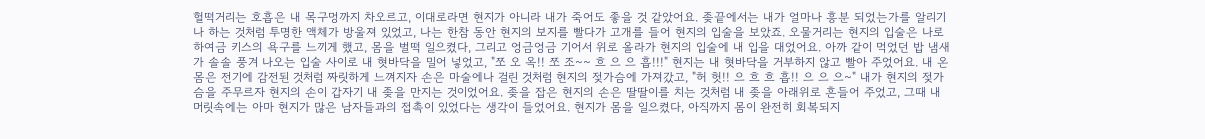헐떡거리는 호흡은 내 목구멍까지 차오르고, 이대로라면 현지가 아니라 내가 죽어도 좋을 것 같았어요. 좆끝에서는 내가 얼마나 흥분 되었는가를 알리기나 하는 것처럼 투명한 액체가 방울져 있었고, 나는 한참 동안 현지의 보지를 빨다가 고개를 들어 현지의 입술을 보았죠. 오물거리는 현지의 입술은 나로 하여금 키스의 욕구를 느끼게 했고, 몸을 벌떡 일으켰다, 그리고 엉금엉금 기어서 위로 올라가 현지의 입술에 내 입을 대었어요. 아까 같이 먹었던 밥 냄새가 솔솔 풍겨 나오는 입술 사이로 내 혓바닥을 밀어 넣었고, "쪼 오 옥!! 쪼 조~~ 흐 으 으 흡!!!" 현지는 내 혓바닥을 거부하지 않고 빨아 주었어요. 내 온몸은 전기에 감전된 것처럼 짜릿하게 느껴지자 손은 마술에나 걸린 것처럼 현지의 젖가슴에 가져갔고, "허 헛!! 으 흐 흐 흡!! 으 으 으~" 내가 현지의 젖가슴을 주무르자 현지의 손이 갑자기 내 좆을 만지는 것이었어요. 좆을 잡은 현지의 손은 딸딸이를 치는 것처럼 내 좆을 아래위로 흔들어 주었고, 그때 내 머릿속에는 아마 현지가 많은 남자들과의 접촉이 있었다는 생각이 들었어요. 현지가 몸을 일으켰다, 아직까지 몸이 완전히 회복되지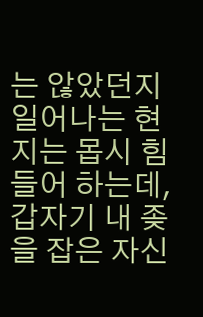는 않았던지 일어나는 현지는 몹시 힘들어 하는데, 갑자기 내 좆을 잡은 자신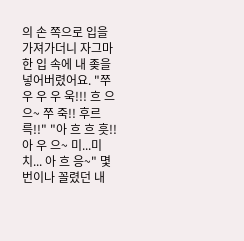의 손 쪽으로 입을 가져가더니 자그마한 입 속에 내 좆을 넣어버렸어요. "쭈 우 우 우 욱!!! 흐 으 으~ 쭈 죽!! 후르 륵!!" "아 흐 흐 흣!! 아 우 으~ 미...미 치... 아 흐 응~" 몇 번이나 꼴렸던 내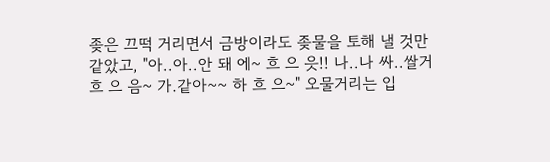좆은 끄떡 거리면서 금방이라도 좆물을 토해 낼 것만 같았고, "아..아..안 돼 에~ 흐 으 읏!! 나..나 싸..쌀거 흐 으 음~ 가.같아~~ 하 흐 으~" 오물거리는 입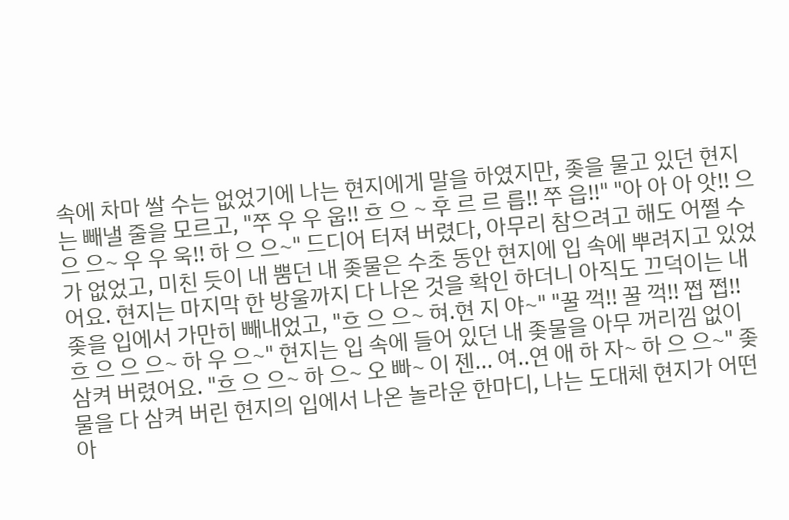속에 차마 쌀 수는 없었기에 나는 현지에게 말을 하였지만, 좆을 물고 있던 현지는 빼낼 줄을 모르고, "쭈 우 우 웁!! 흐 으 ~ 후 르 르 릅!! 쭈 읍!!" "아 아 아 앗!! 으 으 으~ 우 우 욱!! 하 으 으~" 드디어 터져 버렸다, 아무리 참으려고 해도 어쩔 수가 없었고, 미친 듯이 내 뿜던 내 좆물은 수초 동안 현지에 입 속에 뿌려지고 있었어요. 현지는 마지막 한 방울까지 다 나온 것을 확인 하더니 아직도 끄덕이는 내 좆을 입에서 가만히 빼내었고, "흐 으 으~ 혀.현 지 야~" "꿀 꺽!! 꿀 꺽!! 쩝 쩝!! 흐 으 으 으~ 하 우 으~" 현지는 입 속에 들어 있던 내 좆물을 아무 꺼리낌 없이 삼켜 버렸어요. "흐 으 으~ 하 으~ 오 빠~ 이 젠... 여..연 애 하 자~ 하 으 으~" 좆물을 다 삼켜 버린 현지의 입에서 나온 놀라운 한마디, 나는 도대체 현지가 어떤 아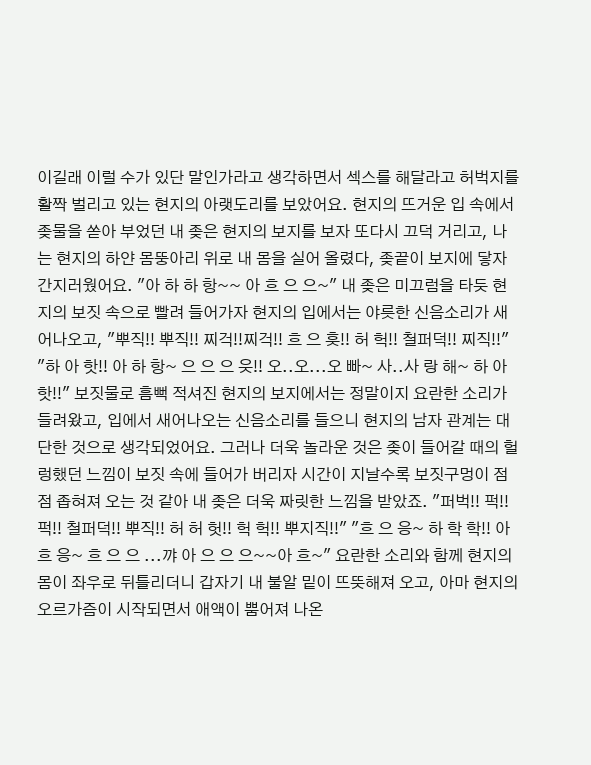이길래 이럴 수가 있단 말인가라고 생각하면서 섹스를 해달라고 허벅지를 활짝 벌리고 있는 현지의 아랫도리를 보았어요. 현지의 뜨거운 입 속에서 좆물을 쏟아 부었던 내 좆은 현지의 보지를 보자 또다시 끄덕 거리고, 나는 현지의 하얀 몸뚱아리 위로 내 몸을 실어 올렸다, 좆끝이 보지에 닿자 간지러웠어요. "아 하 하 항~~ 아 흐 으 으~" 내 좆은 미끄럼을 타듯 현지의 보짓 속으로 빨려 들어가자 현지의 입에서는 야릇한 신음소리가 새어나오고, "뿌직!! 뿌직!! 찌걱!!찌걱!! 흐 으 흣!! 허 헉!! 철퍼덕!! 찌직!!" "하 아 핫!! 아 하 항~ 으 으 으 읏!! 오..오...오 빠~ 사..사 랑 해~ 하 아 핫!!" 보짓물로 흠뻑 적셔진 현지의 보지에서는 정말이지 요란한 소리가 들려왔고, 입에서 새어나오는 신음소리를 들으니 현지의 남자 관계는 대단한 것으로 생각되었어요. 그러나 더욱 놀라운 것은 좆이 들어갈 때의 헐렁했던 느낌이 보짓 속에 들어가 버리자 시간이 지날수록 보짓구멍이 점점 좁혀져 오는 것 같아 내 좆은 더욱 짜릿한 느낌을 받았죠. "퍼벅!! 퍽!! 퍽!! 철퍼덕!! 뿌직!! 허 허 헛!! 헉 헉!! 뿌지직!!" "흐 으 응~ 하 학 학!! 아 흐 응~ 흐 으 으 ...꺄 아 으 으 으~~아 흐~" 요란한 소리와 함께 현지의 몸이 좌우로 뒤틀리더니 갑자기 내 불알 밑이 뜨뜻해져 오고, 아마 현지의 오르가즘이 시작되면서 애액이 뿜어져 나온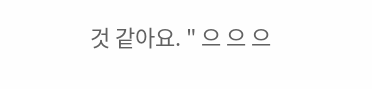것 같아요. " 으 으 으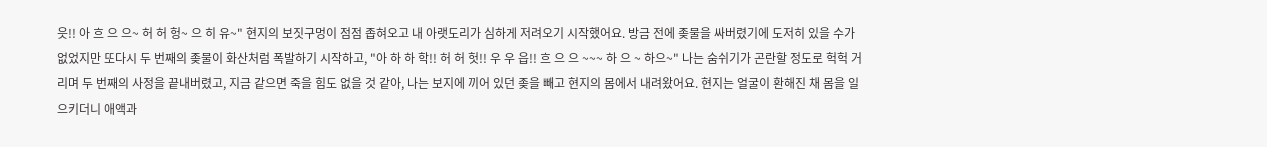읏!! 아 흐 으 으~ 허 허 헝~ 으 히 유~" 현지의 보짓구멍이 점점 좁혀오고 내 아랫도리가 심하게 저려오기 시작했어요. 방금 전에 좆물을 싸버렸기에 도저히 있을 수가 없었지만 또다시 두 번째의 좆물이 화산처럼 폭발하기 시작하고, "아 하 하 학!! 허 허 헛!! 우 우 읍!! 흐 으 으 ~~~ 하 으 ~ 하으~" 나는 숨쉬기가 곤란할 정도로 헉헉 거리며 두 번째의 사정을 끝내버렸고, 지금 같으면 죽을 힘도 없을 것 같아, 나는 보지에 끼어 있던 좆을 빼고 현지의 몸에서 내려왔어요. 현지는 얼굴이 환해진 채 몸을 일으키더니 애액과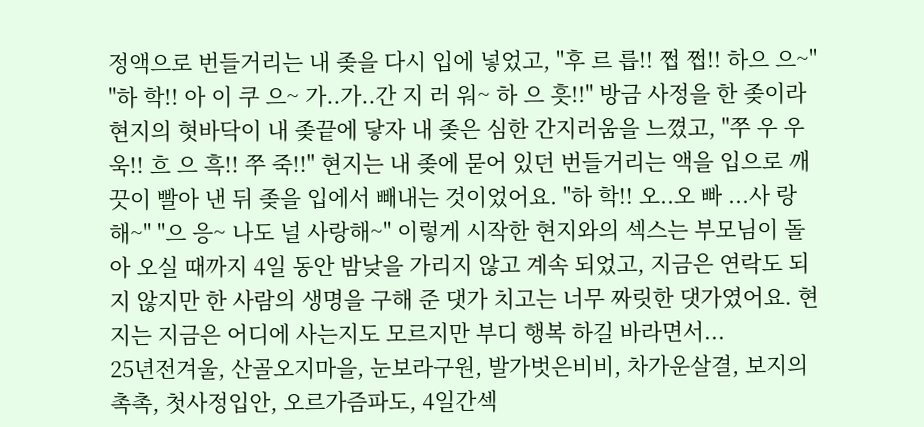정액으로 번들거리는 내 좆을 다시 입에 넣었고, "후 르 릅!! 쩝 쩝!! 하으 으~" "하 학!! 아 이 쿠 으~ 가..가..간 지 러 워~ 하 으 흣!!" 방금 사정을 한 좆이라 현지의 혓바닥이 내 좆끝에 닿자 내 좆은 심한 간지러움을 느꼈고, "쭈 우 우 욱!! 흐 으 흑!! 쭈 죽!!" 현지는 내 좆에 묻어 있던 번들거리는 액을 입으로 깨끗이 빨아 낸 뒤 좆을 입에서 빼내는 것이었어요. "하 학!! 오..오 빠 ...사 랑 해~" "으 응~ 나도 널 사랑해~" 이렇게 시작한 현지와의 섹스는 부모님이 돌아 오실 때까지 4일 동안 밤낮을 가리지 않고 계속 되었고, 지금은 연락도 되지 않지만 한 사람의 생명을 구해 준 댓가 치고는 너무 짜릿한 댓가였어요. 현지는 지금은 어디에 사는지도 모르지만 부디 행복 하길 바라면서...
25년전겨울, 산골오지마을, 눈보라구원, 발가벗은비비, 차가운살결, 보지의촉촉, 첫사정입안, 오르가즘파도, 4일간섹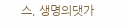스, 생명의댓가